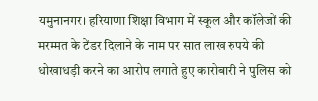यमुनानगर। हरियाणा शिक्षा विभाग में स्कूल और कॉलेजों की मरम्मत के टेंडर दिलाने के नाम पर सात लाख रुपये की धोखाधड़ी करने का आरोप लगाते हुए कारोबारी ने पुलिस को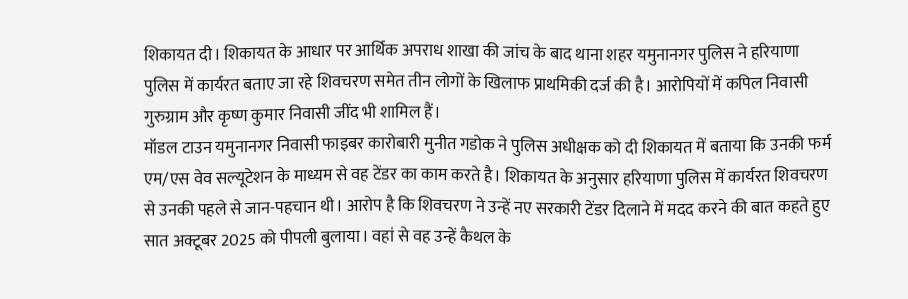शिकायत दी। शिकायत के आधार पर आर्थिक अपराध शाखा की जांच के बाद थाना शहर यमुनानगर पुलिस ने हरियाणा पुलिस में कार्यरत बताए जा रहे शिवचरण समेत तीन लोगों के खिलाफ प्राथमिकी दर्ज की है। आरोपियों में कपिल निवासी गुरुग्राम और कृष्ण कुमार निवासी जींद भी शामिल हैं।
मॉडल टाउन यमुनानगर निवासी फाइबर कारोबारी मुनीत गडोक ने पुलिस अधीक्षक को दी शिकायत में बताया कि उनकी फर्म एम/एस वेव सल्यूटेशन के माध्यम से वह टेंडर का काम करते है। शिकायत के अनुसार हरियाणा पुलिस में कार्यरत शिवचरण से उनकी पहले से जान-पहचान थी। आरोप है कि शिवचरण ने उन्हें नए सरकारी टेंडर दिलाने में मदद करने की बात कहते हुए सात अक्टूबर 2025 को पीपली बुलाया। वहां से वह उन्हें कैथल के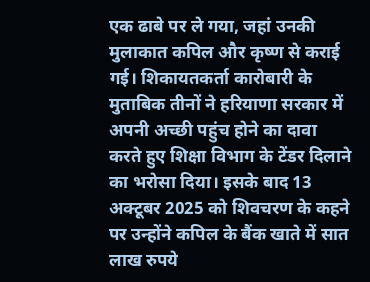एक ढाबे पर ले गया, जहां उनकी मुलाकात कपिल और कृष्ण से कराई गई। शिकायतकर्ता कारोबारी के मुताबिक तीनों ने हरियाणा सरकार में अपनी अच्छी पहुंच होने का दावा करते हुए शिक्षा विभाग के टेंडर दिलाने का भरोसा दिया। इसके बाद 13 अक्टूबर 2025 को शिवचरण के कहने पर उन्होंने कपिल के बैंक खाते में सात लाख रुपये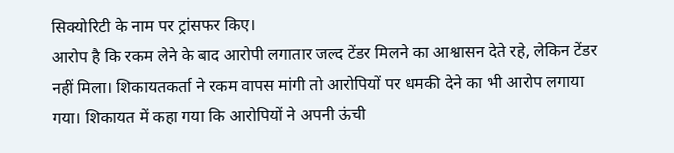सिक्योरिटी के नाम पर ट्रांसफर किए।
आरोप है कि रकम लेने के बाद आरोपी लगातार जल्द टेंडर मिलने का आश्वासन देते रहे, लेकिन टेंडर नहीं मिला। शिकायतकर्ता ने रकम वापस मांगी तो आरोपियों पर धमकी देने का भी आरोप लगाया गया। शिकायत में कहा गया कि आरोपियों ने अपनी ऊंची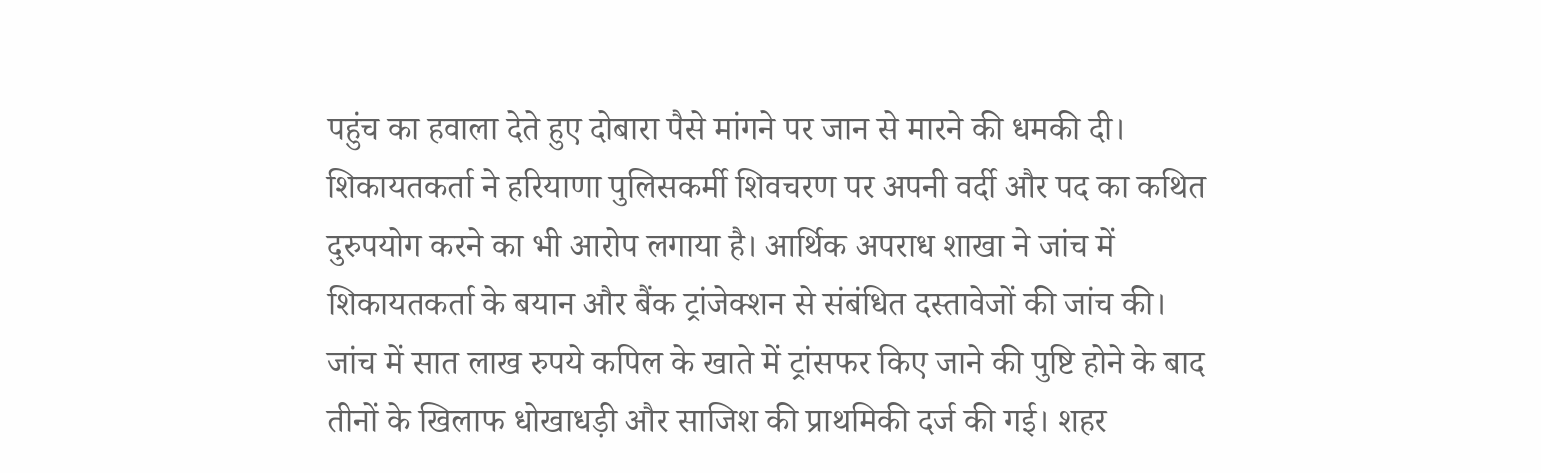पहुंच का हवाला देते हुए दोबारा पैसे मांगने पर जान से मारने की धमकी दी। शिकायतकर्ता ने हरियाणा पुलिसकर्मी शिवचरण पर अपनी वर्दी और पद का कथित दुरुपयोग करने का भी आरोप लगाया है। आर्थिक अपराध शाखा ने जांच में शिकायतकर्ता के बयान और बैंक ट्रांजेक्शन से संबंधित दस्तावेजों की जांच की। जांच में सात लाख रुपये कपिल के खाते में ट्रांसफर किए जाने की पुष्टि होने के बाद तीनों के खिलाफ धोखाधड़ी और साजिश की प्राथमिकी दर्ज की गई। शहर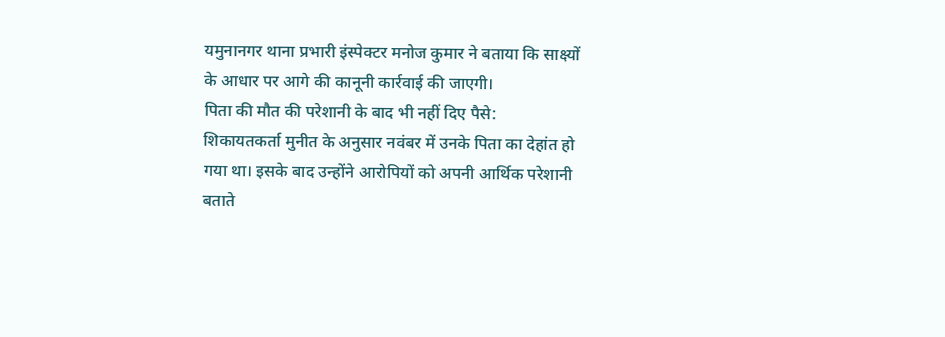यमुनानगर थाना प्रभारी इंस्पेक्टर मनोज कुमार ने बताया कि साक्ष्यों के आधार पर आगे की कानूनी कार्रवाई की जाएगी।
पिता की मौत की परेशानी के बाद भी नहीं दिए पैसे:
शिकायतकर्ता मुनीत के अनुसार नवंबर में उनके पिता का देहांत हो गया था। इसके बाद उन्होंने आरोपियों को अपनी आर्थिक परेशानी बताते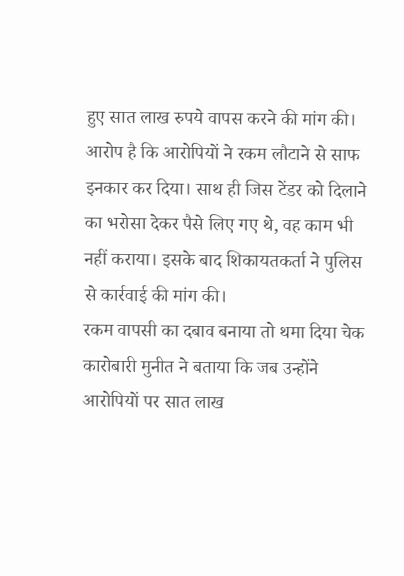हुए सात लाख रुपये वापस करने की मांग की। आरोप है कि आरोपियों ने रकम लौटाने से साफ इनकार कर दिया। साथ ही जिस टेंडर को दिलाने का भरोसा देकर पैसे लिए गए थे, वह काम भी नहीं कराया। इसके बाद शिकायतकर्ता ने पुलिस से कार्रवाई की मांग की।
रकम वापसी का दबाव बनाया तो थमा दिया चेक
कारोबारी मुनीत ने बताया कि जब उन्होंने आरोपियों पर सात लाख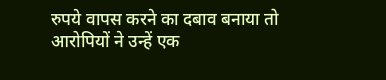रुपये वापस करने का दबाव बनाया तो आरोपियों ने उन्हें एक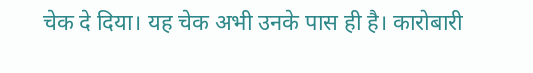चेक दे दिया। यह चेक अभी उनके पास ही है। कारोबारी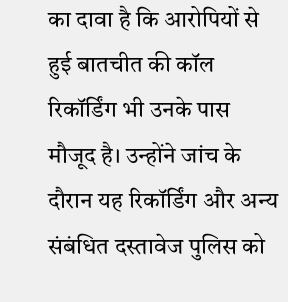का दावा है कि आरोपियों से हुई बातचीत की कॉल रिकॉर्डिंग भी उनके पास मौजूद है। उन्होंने जांच के दौरान यह रिकॉर्डिंग और अन्य संबंधित दस्तावेज पुलिस को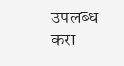उपलब्ध करा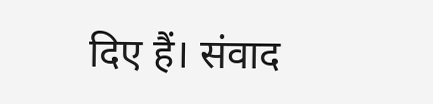दिए हैं। संवाद